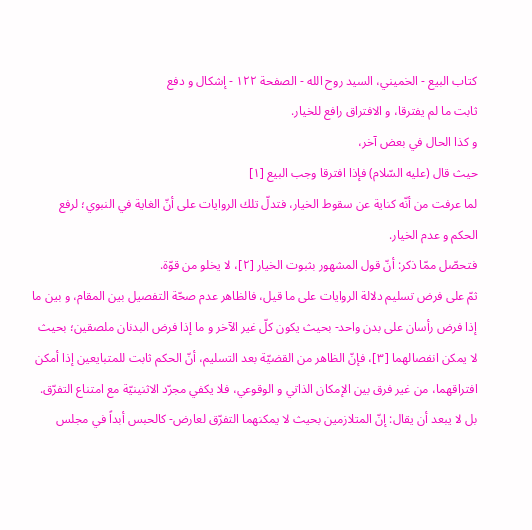كتاب البيع - الخميني، السيد روح الله - الصفحة ١٢٢ - إشكال و دفع
ثابت ما لم يفترقا، و الافتراق رافع للخيار.
و كذا الحال في بعض آخر،
حيث قال (عليه السّلام) فإذا افترقا وجب البيع [١]
لما عرفت من أنّه كناية عن سقوط الخيار، فتدلّ تلك الروايات على أنّ الغاية في النبوي؛ لرفع الحكم و عدم الخيار.
فتحصّل ممّا ذكر: أنّ قول المشهور بثبوت الخيار [٢]، لا يخلو من قوّة.
ثمّ على فرض تسليم دلالة الروايات على ما قيل، فالظاهر عدم صحّة التفصيل بين المقام، و بين ما إذا فرض رأسان على بدن واحد- بحيث يكون كلّ غير الآخر و ما إذا فرض البدنان ملصقين؛ بحيث لا يمكن انفصالهما [٣]، فإنّ الظاهر من القضيّة بعد التسليم، أنّ الحكم ثابت للمتبايعين إذا أمكن افتراقهما، من غير فرق بين الإمكان الذاتي و الوقوعي، فلا يكفي مجرّد الاثنينيّة مع امتناع التفرّق.
بل لا يبعد أن يقال: إنّ المتلازمين بحيث لا يمكنهما التفرّق لعارض- كالحبس أبداً في مجلس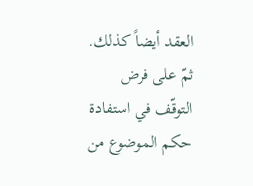العقد أيضاً كذلك.
ثمّ على فرض التوقّف في استفادة حكم الموضوع من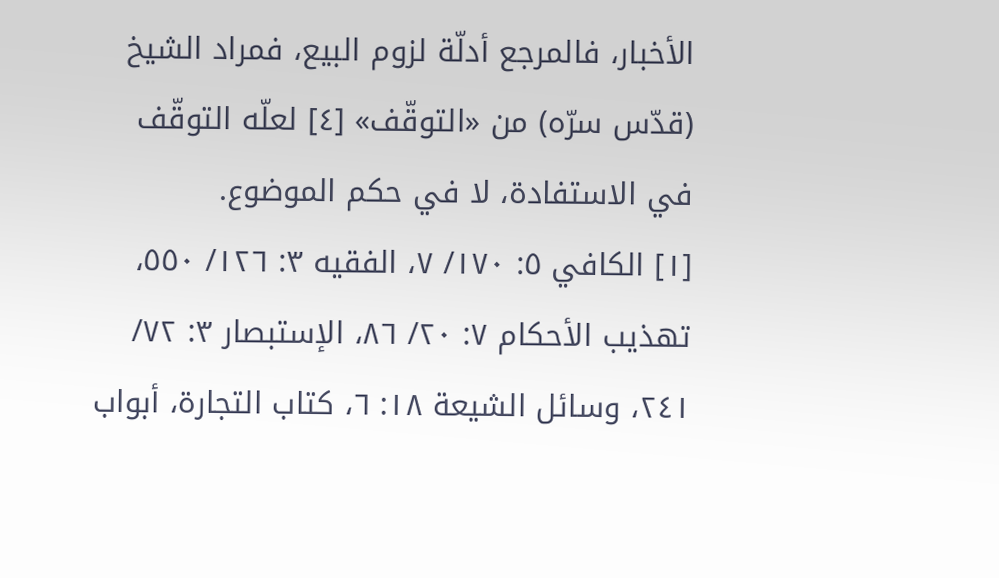الأخبار، فالمرجع أدلّة لزوم البيع، فمراد الشيخ (قدّس سرّه) من «التوقّف» [٤] لعلّه التوقّف في الاستفادة، لا في حكم الموضوع.
[١] الكافي ٥: ١٧٠/ ٧، الفقيه ٣: ١٢٦/ ٥٥٠، تهذيب الأحكام ٧: ٢٠/ ٨٦، الإستبصار ٣: ٧٢/ ٢٤١، وسائل الشيعة ١٨: ٦، كتاب التجارة، أبواب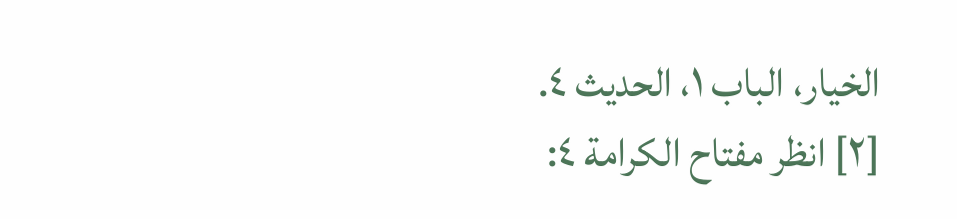الخيار، الباب ١، الحديث ٤.
[٢] انظر مفتاح الكرامة ٤: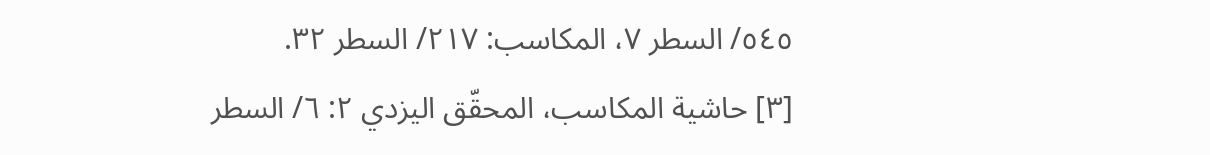٥٤٥/ السطر ٧، المكاسب: ٢١٧/ السطر ٣٢.
[٣] حاشية المكاسب، المحقّق اليزدي ٢: ٦/ السطر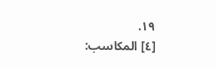١٩.
[٤] المكاسب: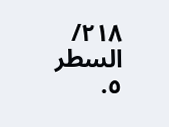٢١٨/ السطر ٥.